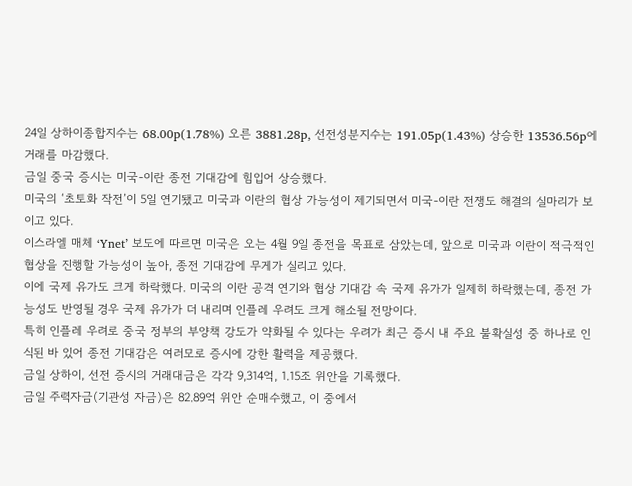24일 상하이종합지수는 68.00p(1.78%) 오른 3881.28p, 선전성분지수는 191.05p(1.43%) 상승한 13536.56p에 거래를 마감했다.
금일 중국 증시는 미국-이란 종전 기대감에 힘입어 상승했다.
미국의 ‘초토화 작전’이 5일 연기됐고 미국과 이란의 협상 가능성이 제기되면서 미국-이란 전쟁도 해결의 실마리가 보이고 있다.
이스라엘 매체 ‘Ynet’ 보도에 따르면 미국은 오는 4월 9일 종전을 목표로 삼았는데, 앞으로 미국과 이란이 적극적인 협상을 진행할 가능성이 높아, 종전 기대감에 무게가 실리고 있다.
이에 국제 유가도 크게 하락했다. 미국의 이란 공격 연기와 협상 기대감 속 국제 유가가 일제히 하락했는데, 종전 가능성도 반영될 경우 국제 유가가 더 내리며 인플레 우려도 크게 해소될 전망이다.
특히 인플레 우려로 중국 정부의 부양책 강도가 약화될 수 있다는 우려가 최근 증시 내 주요 불확실성 중 하나로 인식된 바 있어 종전 기대감은 여러모로 증시에 강한 활력을 제공했다.
금일 상하이, 선전 증시의 거래대금은 각각 9,314억, 1.15조 위안을 기록했다.
금일 주력자금(기관성 자금)은 82.89억 위안 순매수했고, 이 중에서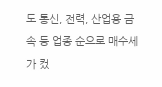도 통신, 전력, 산업용 금속 등 업종 순으로 매수세가 컸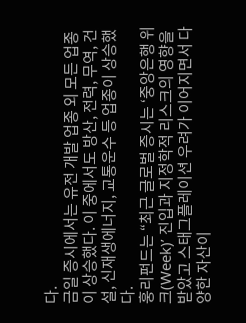다.
금일 증시에서는 유전 개발 업종 외 모든 업종이 상승했다. 이 중에서도 방산, 전력, 무역, 건설, 신재생에너지, 교통운수 등 업종이 상승했다.
훙리펀드는 “최근 글로벌 증시는 ‘중앙은행 위크(Week)’ 진입과 지정학적 리스크의 영향을 받았고 스태그플레이션 우려가 이어지면서 다양한 자산이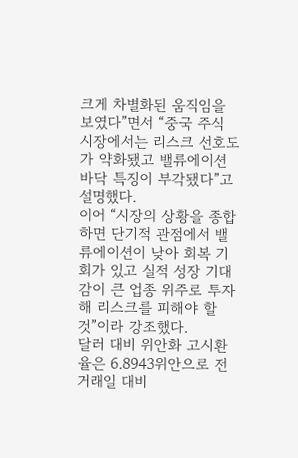크게 차별화된 움직임을 보였다”면서 “중국 주식 시장에서는 리스크 선호도가 약화됐고 밸류에이션 바닥 특징이 부각됐다”고 설명했다.
이어 “시장의 상황을 종합하면 단기적 관점에서 밸류에이션이 낮아 회복 기회가 있고 실적 성장 기대감이 큰 업종 위주로 투자해 리스크를 피해야 할 것”이라 강조했다.
달러 대비 위안화 고시환율은 6.8943위안으로 전 거래일 대비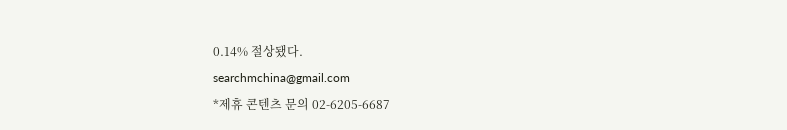0.14% 절상됐다.
searchmchina@gmail.com
*제휴 콘텐츠 문의 02-6205-6687